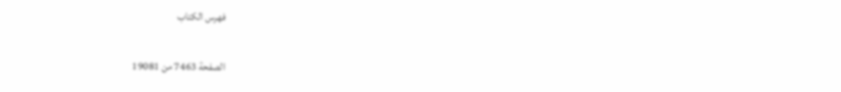فهرس الكتاب

الصفحة 7463 من 19081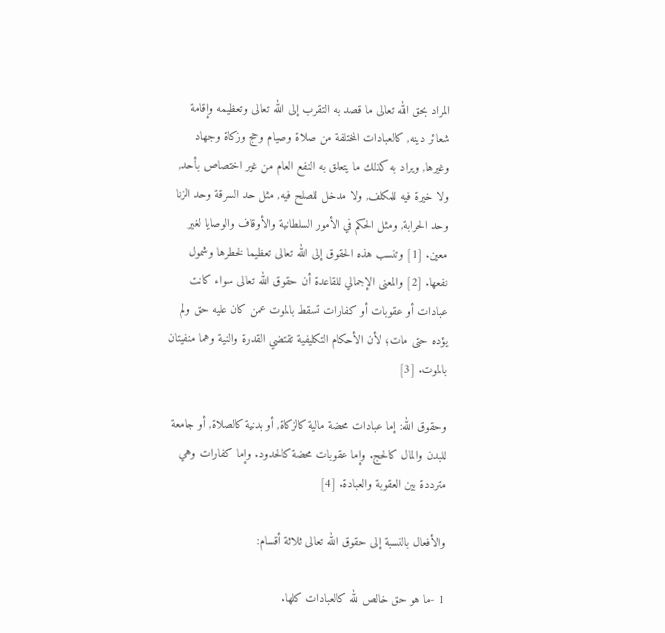المراد بحق الله تعالى ما قصد به التقرب إلى الله تعالى وتعظيمه وإقامة شعائر دينه, كالعبادات المختلفة من صلاة وصيام وحج وزكاة وجهاد وغيرها, ويراد به كذلك ما يتعلق به النفع العام من غير اختصاص بأحد, ولا خيرة فيه للمكلف, ولا مدخل للصلح فيه, مثل حد السرقة وحد الزنا وحد الحرابة, ومثل الحكم في الأمور السلطانية والأوقاف والوصايا لغير معين. [1] وتنسب هذه الحقوق إلى الله تعالى تعظيما لخطرها وشمول نفعها. [2] والمعنى الإجمالي للقاعدة أن حقوق الله تعالى سواء كانت عبادات أو عقوبات أو كفارات تسقط بالموت عمن كان عليه حق ولم يؤده حتى مات؛ لأن الأحكام التكليفية تقتضي القدرة والنية وهما منفيتان بالموت. [3]

وحقوق الله: إما عبادات محضة مالية كالزكاة, أو بدنية كالصلاة, أو جامعة للبدن والمال كالحج. وإما عقوبات محضة كالحدود. وإما كفارات وهي مترددة بين العقوبة والعبادة. [4]

والأفعال بالنسبة إلى حقوق الله تعالى ثلاثة أقسام:

1 -ما هو حق خالص لله كالعبادات كلها.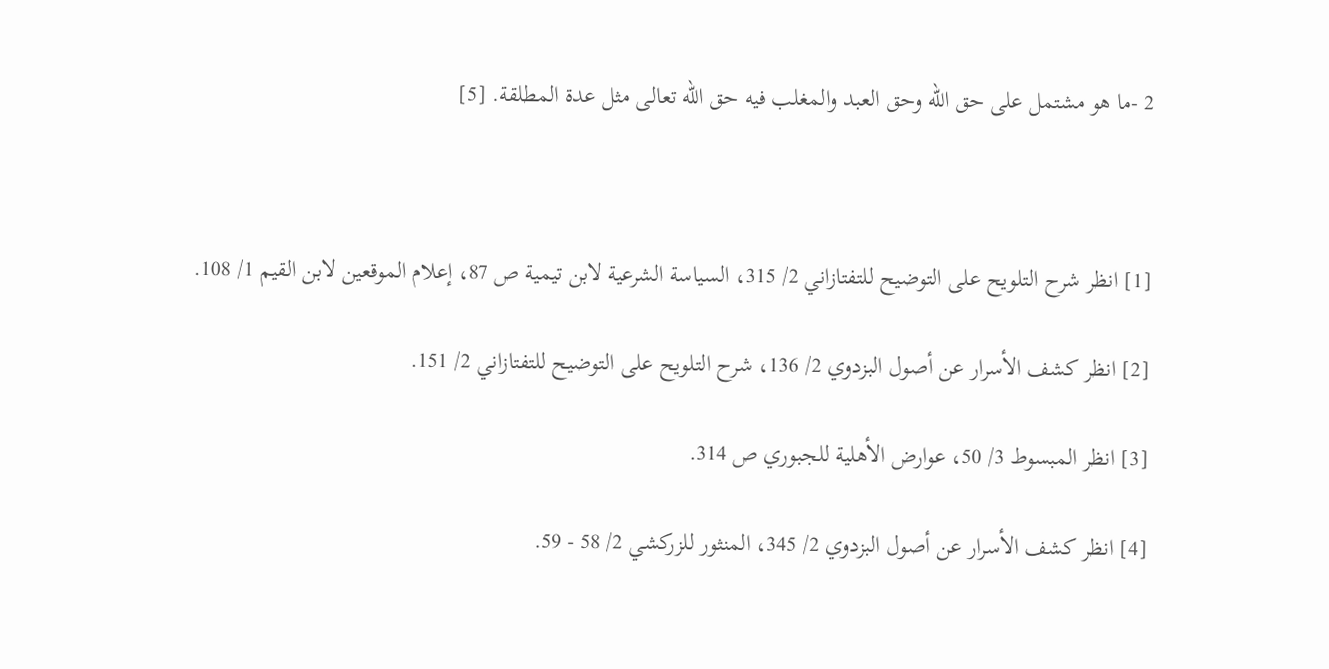2 -ما هو مشتمل على حق الله وحق العبد والمغلب فيه حق الله تعالى مثل عدة المطلقة. [5]



[1] انظر شرح التلويح على التوضيح للتفتازاني 2/ 315، السياسة الشرعية لابن تيمية ص 87، إعلام الموقعين لابن القيم 1/ 108.

[2] انظر كشف الأسرار عن أصول البزدوي 2/ 136، شرح التلويح على التوضيح للتفتازاني 2/ 151.

[3] انظر المبسوط 3/ 50، عوارض الأهلية للجبوري ص 314.

[4] انظر كشف الأسرار عن أصول البزدوي 2/ 345، المنثور للزركشي 2/ 58 - 59.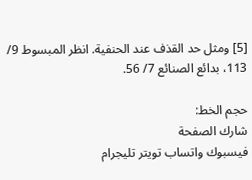[5] ومثل حد القذف عند الحنفية. انظر المبسوط 9/ 113، بدائع الصنائع 7/ 56.

حجم الخط:
شارك الصفحة
فيسبوك واتساب تويتر تليجرام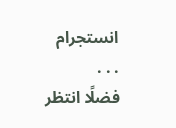انستجرام
. . .
فضلًا انتظر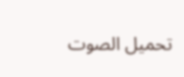تحميل الصوت